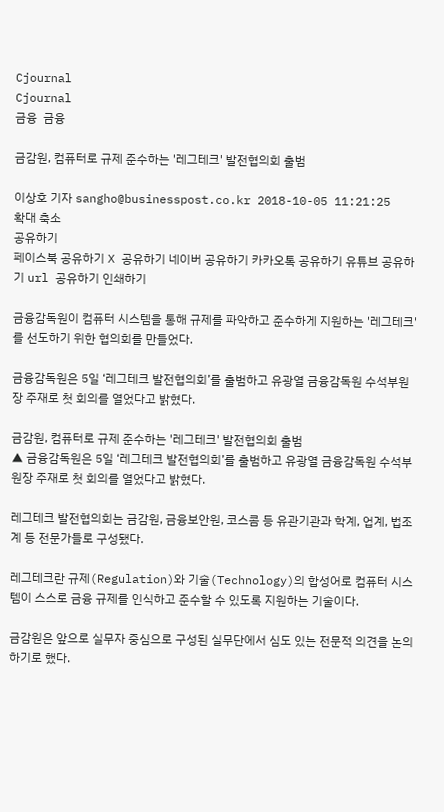Cjournal
Cjournal
금융  금융

금감원, 컴퓨터로 규제 준수하는 '레그테크' 발전협의회 출범

이상호 기자 sangho@businesspost.co.kr 2018-10-05 11:21:25
확대 축소
공유하기
페이스북 공유하기 X 공유하기 네이버 공유하기 카카오톡 공유하기 유튜브 공유하기 url 공유하기 인쇄하기

금융감독원이 컴퓨터 시스템을 통해 규제를 파악하고 준수하게 지원하는 '레그테크'를 선도하기 위한 협의회를 만들었다.

금융감독원은 5일 ‘레그테크 발전협의회’를 출범하고 유광열 금융감독원 수석부원장 주재로 첫 회의를 열었다고 밝혔다.

금감원, 컴퓨터로 규제 준수하는 '레그테크' 발전협의회 출범
▲ 금융감독원은 5일 ‘레그테크 발전협의회’를 출범하고 유광열 금융감독원 수석부원장 주재로 첫 회의를 열었다고 밝혔다.

레그테크 발전협의회는 금감원, 금융보안원, 코스콤 등 유관기관과 학계, 업계, 법조계 등 전문가들로 구성됐다.

레그테크란 규제(Regulation)와 기술(Technology)의 합성어로 컴퓨터 시스템이 스스로 금융 규제를 인식하고 준수할 수 있도록 지원하는 기술이다.

금감원은 앞으로 실무자 중심으로 구성된 실무단에서 심도 있는 전문적 의견을 논의하기로 했다.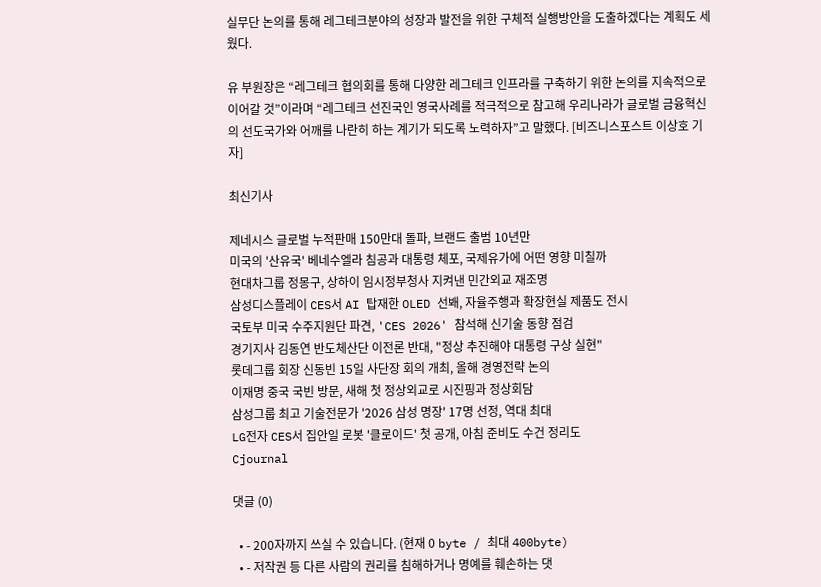실무단 논의를 통해 레그테크분야의 성장과 발전을 위한 구체적 실행방안을 도출하겠다는 계획도 세웠다.

유 부원장은 “레그테크 협의회를 통해 다양한 레그테크 인프라를 구축하기 위한 논의를 지속적으로 이어갈 것”이라며 “레그테크 선진국인 영국사례를 적극적으로 참고해 우리나라가 글로벌 금융혁신의 선도국가와 어깨를 나란히 하는 계기가 되도록 노력하자”고 말했다. [비즈니스포스트 이상호 기자]

최신기사

제네시스 글로벌 누적판매 150만대 돌파, 브랜드 출범 10년만
미국의 '산유국' 베네수엘라 침공과 대통령 체포, 국제유가에 어떤 영향 미칠까
현대차그룹 정몽구, 상하이 임시정부청사 지켜낸 민간외교 재조명
삼성디스플레이 CES서 AI 탑재한 OLED 선봬, 자율주행과 확장현실 제품도 전시
국토부 미국 수주지원단 파견, 'CES 2026' 참석해 신기술 동향 점검
경기지사 김동연 반도체산단 이전론 반대, "정상 추진해야 대통령 구상 실현"
롯데그룹 회장 신동빈 15일 사단장 회의 개최, 올해 경영전략 논의
이재명 중국 국빈 방문, 새해 첫 정상외교로 시진핑과 정상회담
삼성그룹 최고 기술전문가 '2026 삼성 명장' 17명 선정, 역대 최대
LG전자 CES서 집안일 로봇 '클로이드' 첫 공개, 아침 준비도 수건 정리도
Cjournal

댓글 (0)

  • - 200자까지 쓰실 수 있습니다. (현재 0 byte / 최대 400byte)
  • - 저작권 등 다른 사람의 권리를 침해하거나 명예를 훼손하는 댓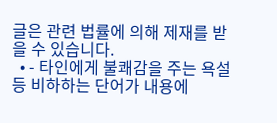글은 관련 법률에 의해 제재를 받을 수 있습니다.
  • - 타인에게 불쾌감을 주는 욕설 등 비하하는 단어가 내용에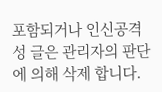포함되거나 인신공격성 글은 관리자의 판단에 의해 삭제 합니다.